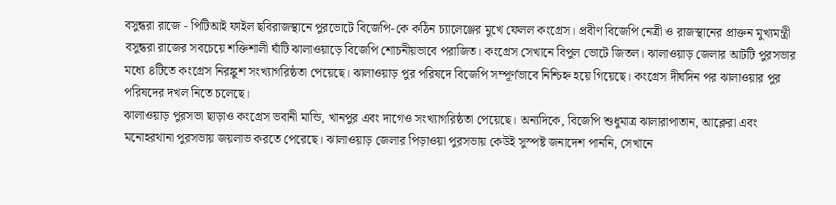বসুন্ধরা রাজে - পিটিআই ফাইল ছবিরাজস্থানে পুরভোটে বিজেপি-কে কঠিন চ্যালেঞ্জের মুখে ফেলল কংগ্রেস। প্রবীণ বিজেপি নেত্রী ও রাজস্থানের প্রাক্তন মুখ্যমন্ত্রী বসুন্ধরা রাজের সবচেয়ে শক্তিশালী ঘাঁটি ঝালাওয়াড়ে বিজেপি শোচনীয়ভাবে পরাজিত। কংগ্রেস সেখানে বিপুল ভোটে জিতল। ঝালাওয়াড় জেলার আটটি পুরসভার মধ্যে ৪টিতে কংগ্রেস নিরঙ্কুশ সংখ্যাগরিষ্ঠতা পেয়েছে। ঝালাওয়াড় পুর পরিষদে বিজেপি সম্পূর্ণভাবে নিশ্চিহ্ন হয়ে গিয়েছে। কংগ্রেস দীর্ঘদিন পর ঝালাওয়ার পুর পরিষদের দখল নিতে চলেছে।
ঝালাওয়াড় পুরসভা ছাড়াও কংগ্রেস ভবানী মান্ডি, খানপুর এবং দাগেও সংখ্যাগরিষ্ঠতা পেয়েছে। অন্যদিকে, বিজেপি শুধুমাত্র ঝালারাপাতান, আক্লেরা এবং মনোহরথানা পুরসভায় জয়লাভ করতে পেরেছে। ঝালাওয়াড় জেলার পিড়াওয়া পুরসভায় কেউই সুস্পষ্ট জনাদেশ পাননি, সেখানে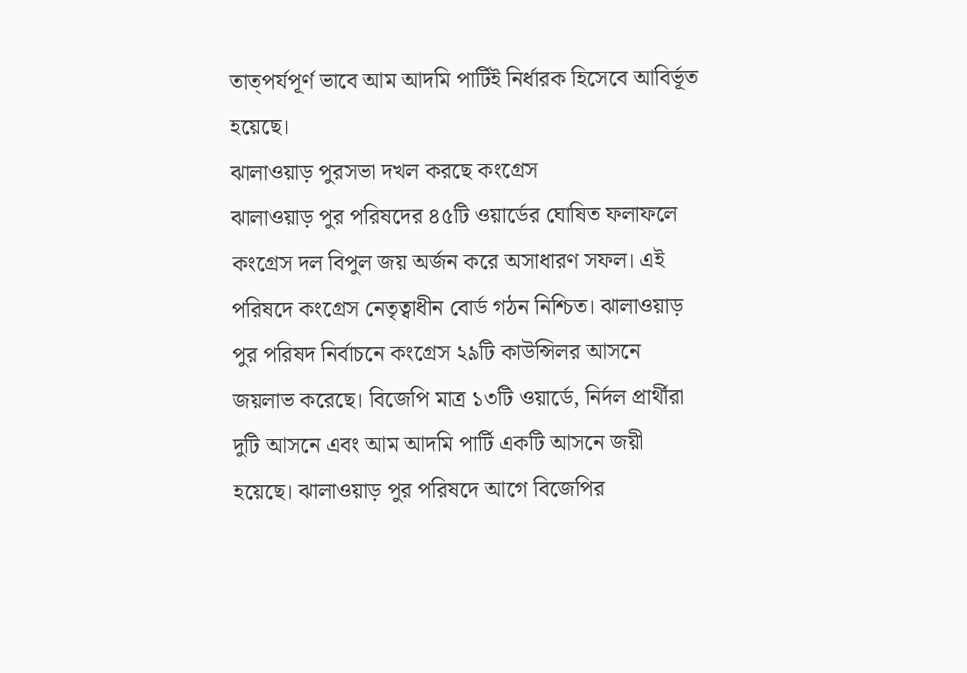তাত্পর্যপূর্ণ ভাবে আম আদমি পার্টিই নির্ধারক হিসেবে আবির্ভূত হয়েছে।
ঝালাওয়াড় পুরসভা দখল করছে কংগ্রেস
ঝালাওয়াড় পুর পরিষদের ৪৫টি ওয়ার্ডের ঘোষিত ফলাফলে কংগ্রেস দল বিপুল জয় অর্জন করে অসাধারণ সফল। এই পরিষদে কংগ্রেস নেতৃত্বাধীন বোর্ড গঠন নিশ্চিত। ঝালাওয়াড় পুর পরিষদ নির্বাচনে কংগ্রেস ২৯টি কাউন্সিলর আসনে জয়লাভ করেছে। বিজেপি মাত্র ১৩টি ওয়ার্ডে, নির্দল প্রার্থীরা দুটি আসনে এবং আম আদমি পার্টি একটি আসনে জয়ী হয়েছে। ঝালাওয়াড় পুর পরিষদে আগে বিজেপির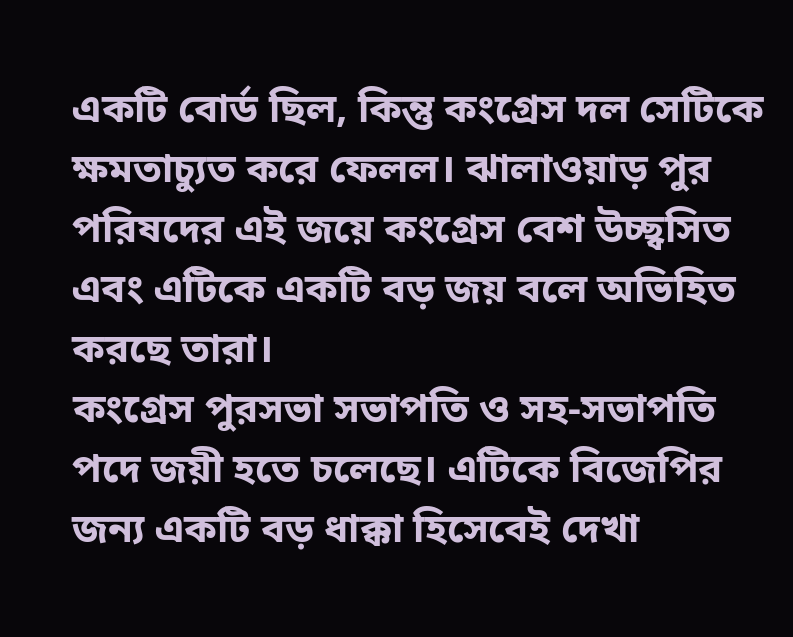একটি বোর্ড ছিল, কিন্তু কংগ্রেস দল সেটিকে ক্ষমতাচ্যুত করে ফেলল। ঝালাওয়াড় পুর পরিষদের এই জয়ে কংগ্রেস বেশ উচ্ছ্বসিত এবং এটিকে একটি বড় জয় বলে অভিহিত করছে তারা।
কংগ্রেস পুরসভা সভাপতি ও সহ-সভাপতি পদে জয়ী হতে চলেছে। এটিকে বিজেপির জন্য একটি বড় ধাক্কা হিসেবেই দেখা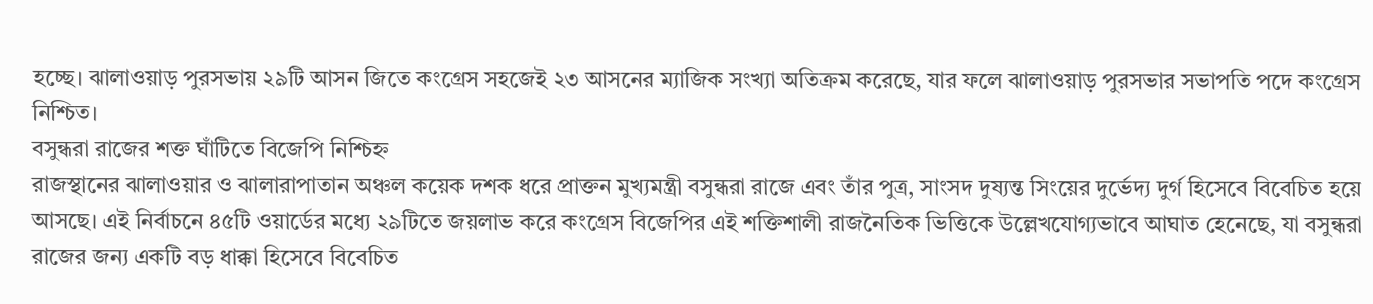হচ্ছে। ঝালাওয়াড় পুরসভায় ২৯টি আসন জিতে কংগ্রেস সহজেই ২৩ আসনের ম্যাজিক সংখ্যা অতিক্রম করেছে, যার ফলে ঝালাওয়াড় পুরসভার সভাপতি পদে কংগ্রেস নিশ্চিত।
বসুন্ধরা রাজের শক্ত ঘাঁটিতে বিজেপি নিশ্চিহ্ন
রাজস্থানের ঝালাওয়ার ও ঝালারাপাতান অঞ্চল কয়েক দশক ধরে প্রাক্তন মুখ্যমন্ত্রী বসুন্ধরা রাজে এবং তাঁর পুত্র, সাংসদ দুষ্যন্ত সিংয়ের দুর্ভেদ্য দুর্গ হিসেবে বিবেচিত হয়ে আসছে। এই নির্বাচনে ৪৫টি ওয়ার্ডের মধ্যে ২৯টিতে জয়লাভ করে কংগ্রেস বিজেপির এই শক্তিশালী রাজনৈতিক ভিত্তিকে উল্লেখযোগ্যভাবে আঘাত হেনেছে, যা বসুন্ধরা রাজের জন্য একটি বড় ধাক্কা হিসেবে বিবেচিত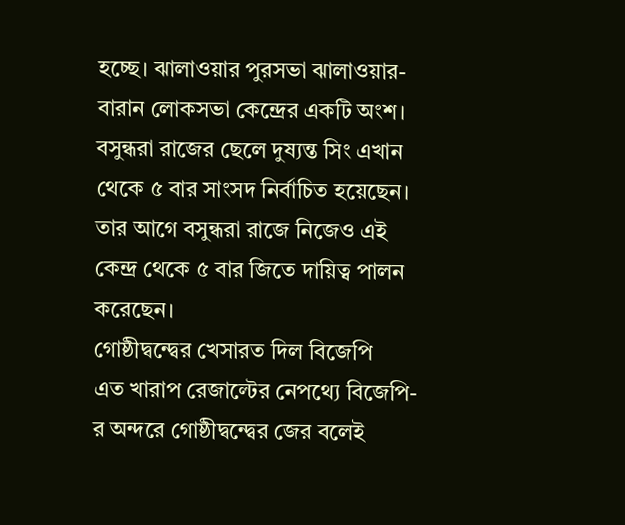হচ্ছে। ঝালাওয়ার পুরসভা ঝালাওয়ার-বারান লোকসভা কেন্দ্রের একটি অংশ। বসুন্ধরা রাজের ছেলে দুষ্যন্ত সিং এখান থেকে ৫ বার সাংসদ নির্বাচিত হয়েছেন। তার আগে বসুন্ধরা রাজে নিজেও এই কেন্দ্র থেকে ৫ বার জিতে দায়িত্ব পালন করেছেন।
গোষ্ঠীদ্বন্দ্বের খেসারত দিল বিজেপি
এত খারাপ রেজাল্টের নেপথ্যে বিজেপি-র অন্দরে গোষ্ঠীদ্বন্দ্বের জের বলেই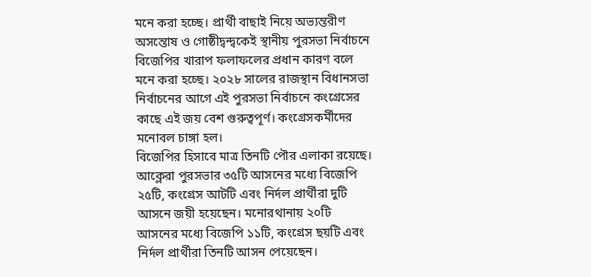মনে করা হচ্ছে। প্রার্থী বাছাই নিয়ে অভ্যন্তরীণ অসন্তোষ ও গোষ্ঠীদ্বন্দ্বকেই স্থানীয় পুরসভা নির্বাচনে বিজেপির খারাপ ফলাফলের প্রধান কারণ বলে মনে করা হচ্ছে। ২০২৮ সালের রাজস্থান বিধানসভা নির্বাচনের আগে এই পুরসভা নির্বাচনে কংগ্রেসের কাছে এই জয় বেশ গুরুত্বপূর্ণ। কংগ্রেসকর্মীদের মনোবল চাঙ্গা হল।
বিজেপির হিসাবে মাত্র তিনটি পৌর এলাকা রয়েছে।
আক্লেরা পুরসভার ৩৫টি আসনের মধ্যে বিজেপি ২৫টি, কংগ্রেস আটটি এবং নির্দল প্রার্থীরা দুটি আসনে জয়ী হয়েছেন। মনোরথানায় ২০টি আসনের মধ্যে বিজেপি ১১টি, কংগ্রেস ছয়টি এবং নির্দল প্রার্থীরা তিনটি আসন পেয়েছেন।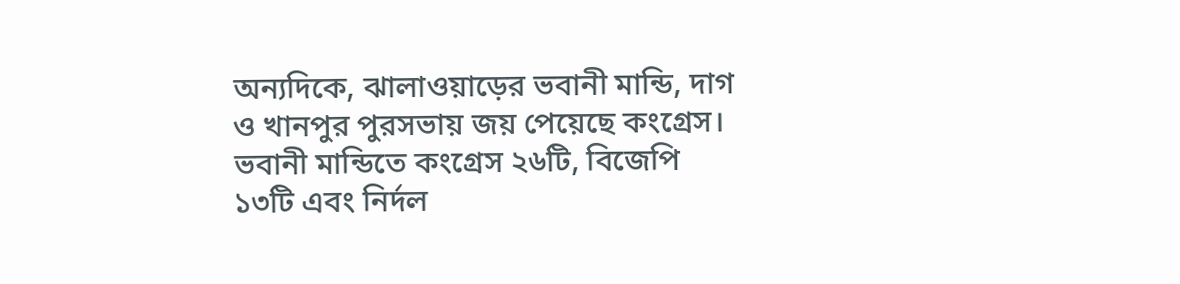অন্যদিকে, ঝালাওয়াড়ের ভবানী মান্ডি, দাগ ও খানপুর পুরসভায় জয় পেয়েছে কংগ্রেস। ভবানী মান্ডিতে কংগ্রেস ২৬টি, বিজেপি ১৩টি এবং নির্দল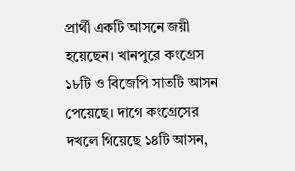প্রার্থী একটি আসনে জয়ী হয়েছেন। খানপুরে কংগ্রেস ১৮টি ও বিজেপি সাতটি আসন পেয়েছে। দাগে কংগ্রেসের দখলে গিয়েছে ১৪টি আসন,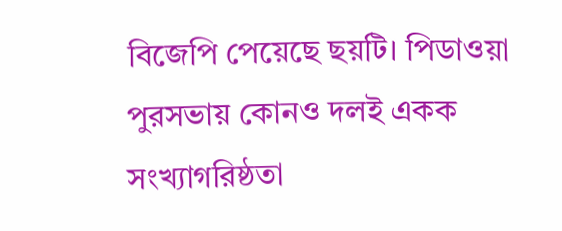বিজেপি পেয়েছে ছয়টি। পিডাওয়া পুরসভায় কোনও দলই একক সংখ্যাগরিষ্ঠতা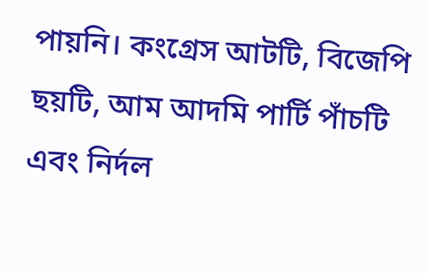পায়নি। কংগ্রেস আটটি, বিজেপি ছয়টি, আম আদমি পার্টি পাঁচটি এবং নির্দল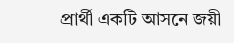প্রার্থী একটি আসনে জয়ী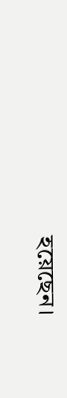হয়েছেন।